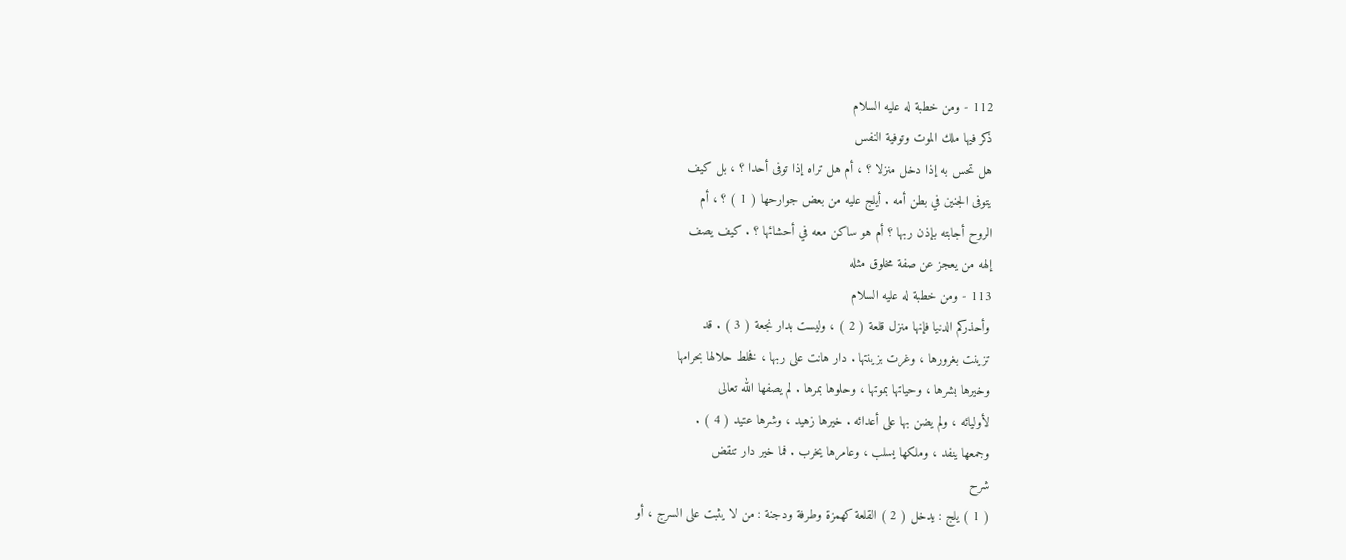112 - ومن خطبة له عليه السلام
ذكر فيها ملك الموت وتوفية النفس
هل تحس به إذا دخل منزلا ؟ ، أم هل تراه إذا توفى أحدا ؟ ، بل كيف
يتوفى الجنين في بطن أمه . أيلج عليه من بعض جوارحها ( 1 ) ؟ ، أم
الروح أجابته بإذن ربها ؟ أم هو ساكن معه في أحشائها ؟ . كيف يصف
إلهه من يعجز عن صفة مخلوق مثله
113 - ومن خطبة له عليه السلام
وأحذركم الدنيا فإنها منزل قلعة ( 2 ) ، وليست بدار نجعة ( 3 ) . قد
تزينت بغرورها ، وغرت بزينتها . دار هانت على ربها ، فخلط حلالها بحرامها
وخيرها بشرها ، وحياتها بموتها ، وحلوها بمرها . لم يصفها الله تعالى
لأوليائه ، ولم يضن بها على أعدائه . خيرها زهيد ، وشرها عتيد ( 4 ) .
وجمعها ينفد ، وملكها يسلب ، وعامرها يخرب . فما خير دار تنقض
شرح
( 1 ) يلج : يدخل ( 2 ) القلعة كهمزة وطرفة ودجنة : من لا يثبت على السرج ، أو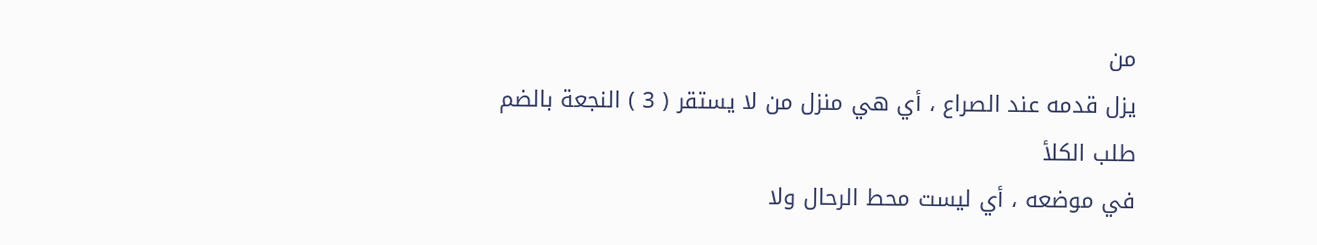من
يزل قدمه عند الصراع ، أي هي منزل من لا يستقر ( 3 ) النجعة بالضم طلب الكلأ
في موضعه ، أي ليست محط الرحال ولا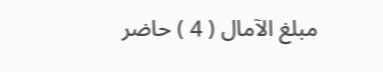مبلغ الآمال ( 4 ) حاضر